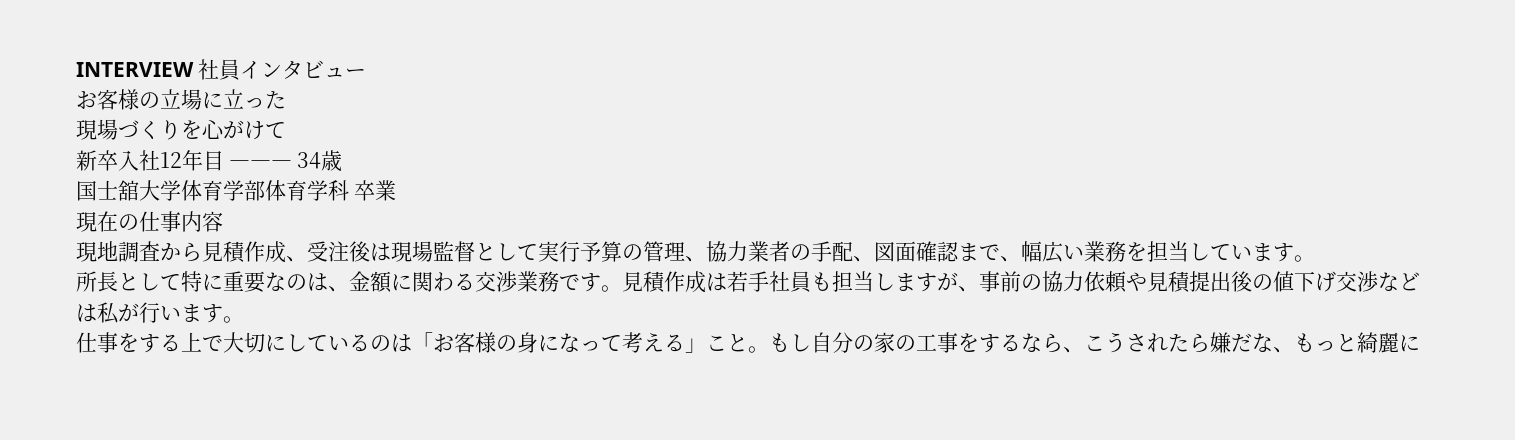INTERVIEW 社員インタビュー
お客様の立場に立った
現場づくりを心がけて
新卒入社12年目 ――― 34歳
国士舘大学体育学部体育学科 卒業
現在の仕事内容
現地調査から見積作成、受注後は現場監督として実行予算の管理、協力業者の手配、図面確認まで、幅広い業務を担当しています。
所長として特に重要なのは、金額に関わる交渉業務です。見積作成は若手社員も担当しますが、事前の協力依頼や見積提出後の値下げ交渉などは私が行います。
仕事をする上で大切にしているのは「お客様の身になって考える」こと。もし自分の家の工事をするなら、こうされたら嫌だな、もっと綺麗に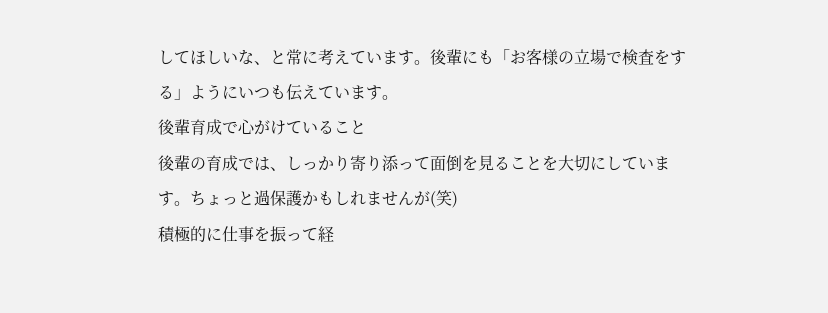してほしいな、と常に考えています。後輩にも「お客様の立場で検査をする」ようにいつも伝えています。
後輩育成で心がけていること
後輩の育成では、しっかり寄り添って面倒を見ることを大切にしています。ちょっと過保護かもしれませんが(笑)
積極的に仕事を振って経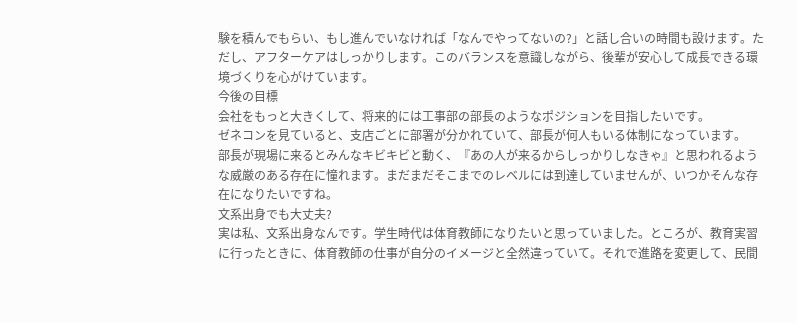験を積んでもらい、もし進んでいなければ「なんでやってないの?」と話し合いの時間も設けます。ただし、アフターケアはしっかりします。このバランスを意識しながら、後輩が安心して成長できる環境づくりを心がけています。
今後の目標
会社をもっと大きくして、将来的には工事部の部長のようなポジションを目指したいです。
ゼネコンを見ていると、支店ごとに部署が分かれていて、部長が何人もいる体制になっています。
部長が現場に来るとみんなキビキビと動く、『あの人が来るからしっかりしなきゃ』と思われるような威厳のある存在に憧れます。まだまだそこまでのレベルには到達していませんが、いつかそんな存在になりたいですね。
文系出身でも大丈夫?
実は私、文系出身なんです。学生時代は体育教師になりたいと思っていました。ところが、教育実習に行ったときに、体育教師の仕事が自分のイメージと全然違っていて。それで進路を変更して、民間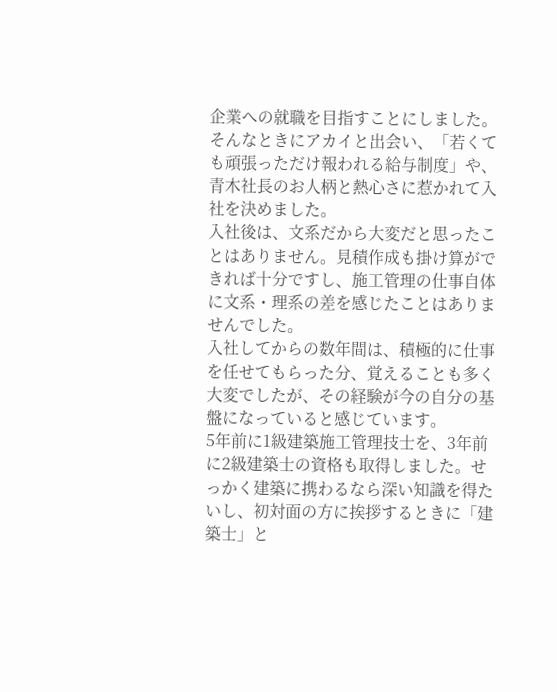企業への就職を目指すことにしました。
そんなときにアカイと出会い、「若くても頑張っただけ報われる給与制度」や、青木社長のお人柄と熱心さに惹かれて入社を決めました。
入社後は、文系だから大変だと思ったことはありません。見積作成も掛け算ができれば十分ですし、施工管理の仕事自体に文系・理系の差を感じたことはありませんでした。
入社してからの数年間は、積極的に仕事を任せてもらった分、覚えることも多く大変でしたが、その経験が今の自分の基盤になっていると感じています。
5年前に1級建築施工管理技士を、3年前に2級建築士の資格も取得しました。せっかく建築に携わるなら深い知識を得たいし、初対面の方に挨拶するときに「建築士」と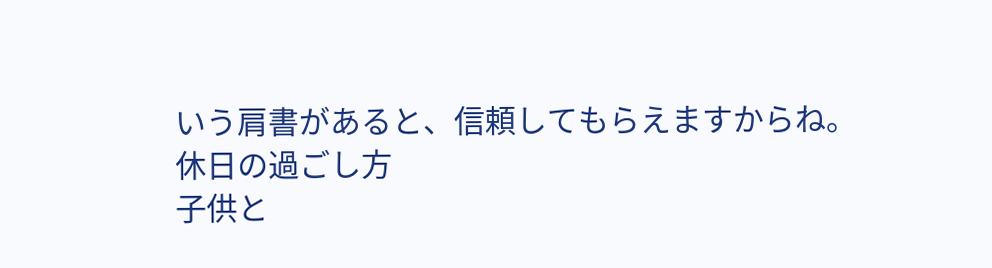いう肩書があると、信頼してもらえますからね。
休日の過ごし方
子供と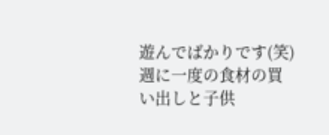遊んでばかりです(笑)週に一度の食材の買い出しと子供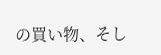の買い物、そし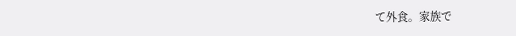て外食。家族で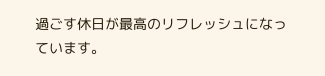過ごす休日が最高のリフレッシュになっています。